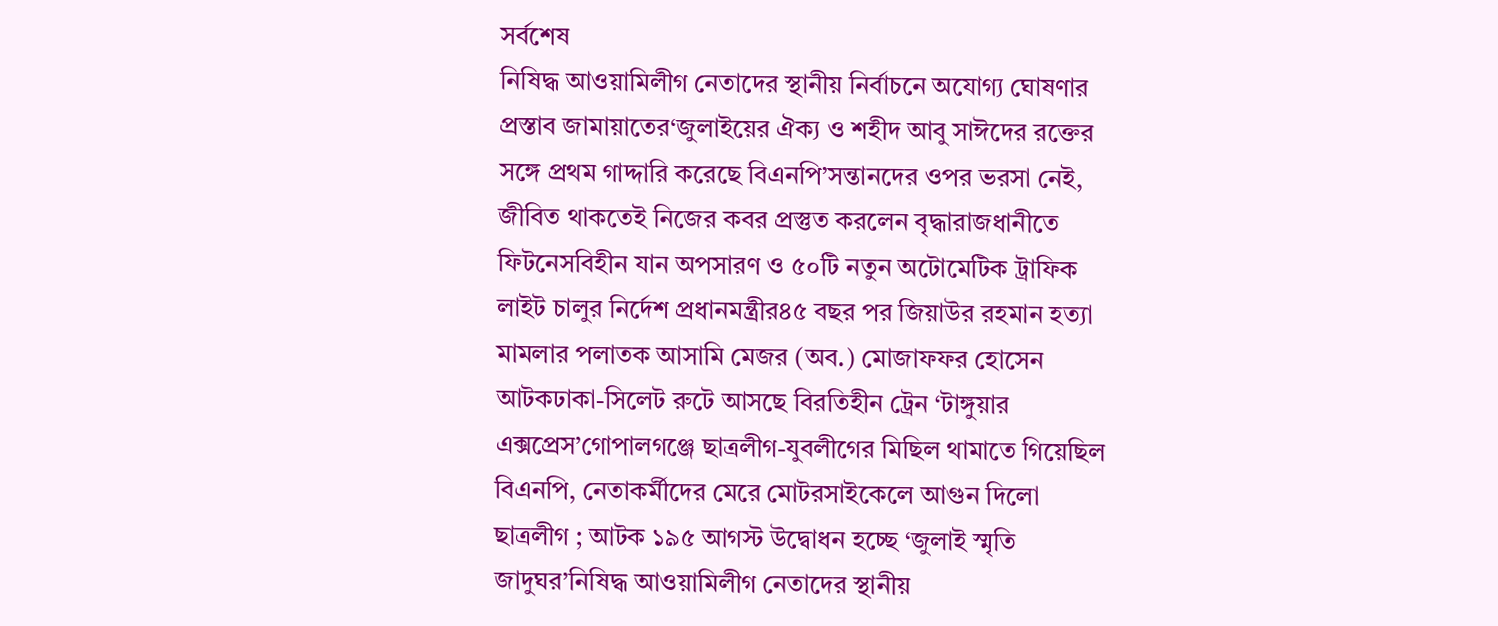সর্বশেষ
নিষিদ্ধ আওয়ামিলীগ নেতাদের স্থানীয় নির্বাচনে অযোগ্য ঘোষণার প্রস্তাব জামায়াতের‘জুলাইয়ের ঐক্য ও শহীদ আবু সাঈদের রক্তের সঙ্গে প্রথম গাদ্দারি করেছে বিএনপি’সন্তানদের ওপর ভরসা নেই, জীবিত থাকতেই নিজের কবর প্রস্তুত করলেন বৃদ্ধারাজধানীতে ফিটনেসবিহীন যান অপসারণ ও ৫০টি নতুন অটোমেটিক ট্রাফিক লাইট চালুর নির্দেশ প্রধানমন্ত্রীর৪৫ বছর পর জিয়াউর রহমান হত্যা মামলার পলাতক আসামি মেজর (অব.) মোজাফফর হোসেন আটকঢাকা-সিলেট রুটে আসছে বিরতিহীন ট্রেন ‘টাঙ্গুয়ার এক্সপ্রেস’গোপালগঞ্জে ছাত্রলীগ-যুবলীগের মিছিল থামাতে গিয়েছিল বিএনপি, নেতাকর্মীদের মেরে মোটরসাইকেলে আগুন দিলো ছাত্রলীগ ; আটক ১৯৫ আগস্ট উদ্বোধন হচ্ছে ‘জুলাই স্মৃতি জাদুঘর’নিষিদ্ধ আওয়ামিলীগ নেতাদের স্থানীয়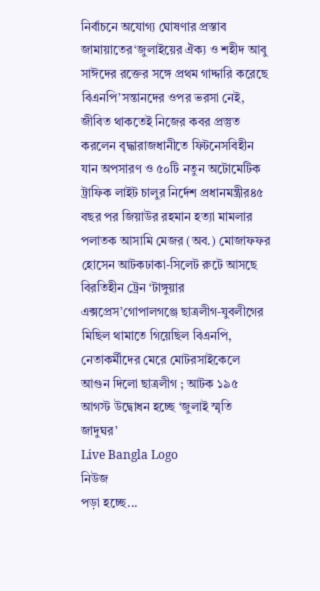নির্বাচনে অযোগ্য ঘোষণার প্রস্তাব জামায়াতের‘জুলাইয়ের ঐক্য ও শহীদ আবু সাঈদের রক্তের সঙ্গে প্রথম গাদ্দারি করেছে বিএনপি’সন্তানদের ওপর ভরসা নেই, জীবিত থাকতেই নিজের কবর প্রস্তুত করলেন বৃদ্ধারাজধানীতে ফিটনেসবিহীন যান অপসারণ ও ৫০টি নতুন অটোমেটিক ট্রাফিক লাইট চালুর নির্দেশ প্রধানমন্ত্রীর৪৫ বছর পর জিয়াউর রহমান হত্যা মামলার পলাতক আসামি মেজর (অব.) মোজাফফর হোসেন আটকঢাকা-সিলেট রুটে আসছে বিরতিহীন ট্রেন ‘টাঙ্গুয়ার এক্সপ্রেস’গোপালগঞ্জে ছাত্রলীগ-যুবলীগের মিছিল থামাতে গিয়েছিল বিএনপি, নেতাকর্মীদের মেরে মোটরসাইকেলে আগুন দিলো ছাত্রলীগ ; আটক ১৯৫ আগস্ট উদ্বোধন হচ্ছে ‘জুলাই স্মৃতি জাদুঘর’
Live Bangla Logo
নিউজ
পড়া হচ্ছে...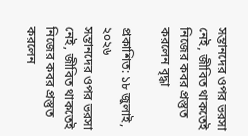সন্তানদের ওপর ভরসা নেই, জীবিত থাকতেই নিজের কবর প্রস্তুত করলেন বৃদ্ধা

প্রকাশিত: ১৮ জুলাই, ২০২৬
সন্তানদের ওপর ভরসা নেই, জীবিত থাকতেই নিজের কবর প্রস্তুত করলেন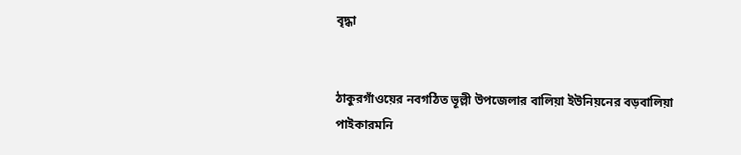বৃদ্ধা


ঠাকুরগাঁওয়ের নবগঠিত ভূল্লী উপজেলার বালিয়া ইউনিয়নের বড়বালিয়া পাইকারমনি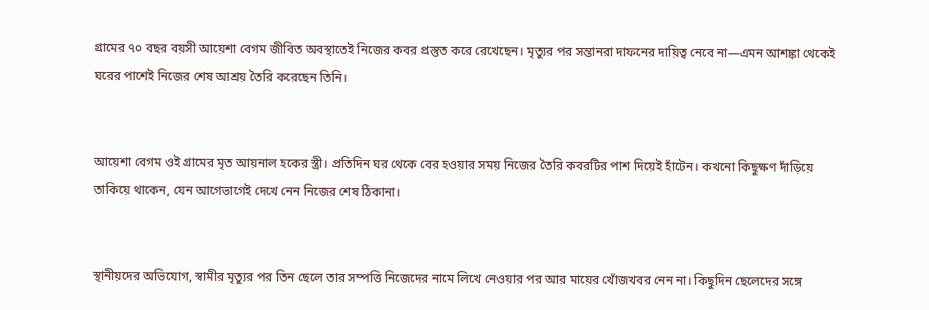গ্রামের ৭০ বছর বয়সী আয়েশা বেগম জীবিত অবস্থাতেই নিজের কবর প্রস্তুত করে রেখেছেন। মৃত্যুর পর সন্তানরা দাফনের দায়িত্ব নেবে না—এমন আশঙ্কা থেকেই ঘরের পাশেই নিজের শেষ আশ্রয় তৈরি করেছেন তিনি।


আয়েশা বেগম ওই গ্রামের মৃত আয়নাল হকের স্ত্রী। প্রতিদিন ঘর থেকে বের হওয়ার সময় নিজের তৈরি কবরটির পাশ দিয়েই হাঁটেন। কখনো কিছুক্ষণ দাঁড়িয়ে তাকিয়ে থাকেন, যেন আগেভাগেই দেখে নেন নিজের শেষ ঠিকানা।


স্থানীয়দের অভিযোগ, স্বামীর মৃত্যুর পর তিন ছেলে তার সম্পত্তি নিজেদের নামে লিখে নেওয়ার পর আর মায়ের খোঁজখবর নেন না। কিছুদিন ছেলেদের সঙ্গে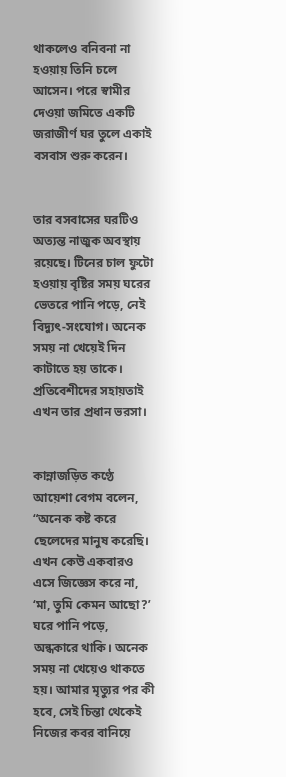থাকলেও বনিবনা না হওয়ায় তিনি চলে আসেন। পরে স্বামীর দেওয়া জমিতে একটি জরাজীর্ণ ঘর তুলে একাই বসবাস শুরু করেন।


তার বসবাসের ঘরটিও অত্যন্ত নাজুক অবস্থায় রয়েছে। টিনের চাল ফুটো হওয়ায় বৃষ্টির সময় ঘরের ভেতরে পানি পড়ে, নেই বিদ্যুৎ-সংযোগ। অনেক সময় না খেয়েই দিন কাটাতে হয় তাকে। প্রতিবেশীদের সহায়তাই এখন তার প্রধান ভরসা।


কান্নাজড়িত কণ্ঠে আয়েশা বেগম বলেন, “অনেক কষ্ট করে ছেলেদের মানুষ করেছি। এখন কেউ একবারও এসে জিজ্ঞেস করে না, ‘মা, তুমি কেমন আছো?’ ঘরে পানি পড়ে, অন্ধকারে থাকি। অনেক সময় না খেয়েও থাকতে হয়। আমার মৃত্যুর পর কী হবে, সেই চিন্তা থেকেই নিজের কবর বানিয়ে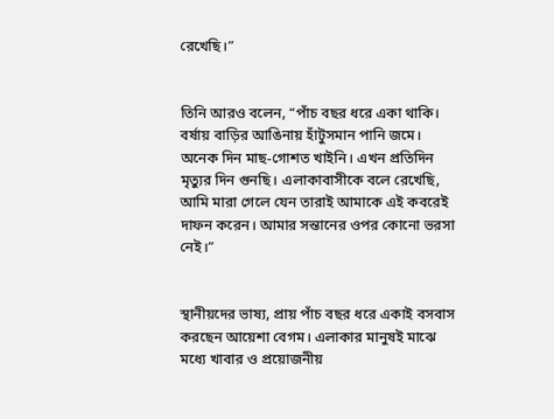রেখেছি।”


তিনি আরও বলেন, “পাঁচ বছর ধরে একা থাকি। বর্ষায় বাড়ির আঙিনায় হাঁটুসমান পানি জমে। অনেক দিন মাছ-গোশত খাইনি। এখন প্রতিদিন মৃত্যুর দিন গুনছি। এলাকাবাসীকে বলে রেখেছি, আমি মারা গেলে যেন তারাই আমাকে এই কবরেই দাফন করেন। আমার সন্তানের ওপর কোনো ভরসা নেই।”


স্থানীয়দের ভাষ্য, প্রায় পাঁচ বছর ধরে একাই বসবাস করছেন আয়েশা বেগম। এলাকার মানুষই মাঝে মধ্যে খাবার ও প্রয়োজনীয়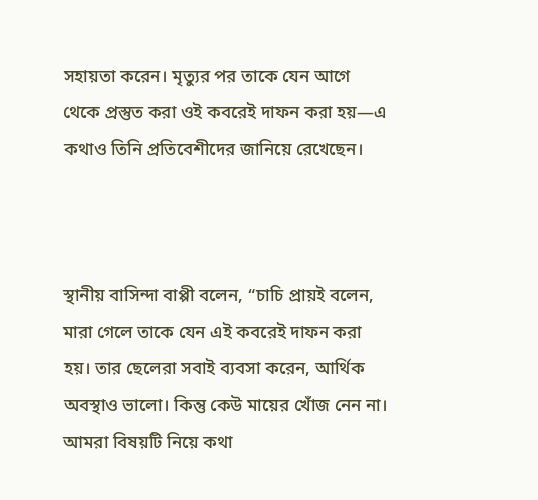সহায়তা করেন। মৃত্যুর পর তাকে যেন আগে থেকে প্রস্তুত করা ওই কবরেই দাফন করা হয়—এ কথাও তিনি প্রতিবেশীদের জানিয়ে রেখেছেন।



স্থানীয় বাসিন্দা বাপ্পী বলেন, “চাচি প্রায়ই বলেন, মারা গেলে তাকে যেন এই কবরেই দাফন করা হয়। তার ছেলেরা সবাই ব্যবসা করেন, আর্থিক অবস্থাও ভালো। কিন্তু কেউ মায়ের খোঁজ নেন না। আমরা বিষয়টি নিয়ে কথা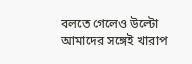বলতে গেলেও উল্টো আমাদের সঙ্গেই খারাপ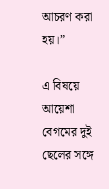আচরণ করা হয়।”

এ বিষয়ে আয়েশা বেগমের দুই ছেলের সঙ্গে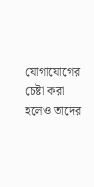যোগাযোগের চেষ্টা করা হলেও তাদের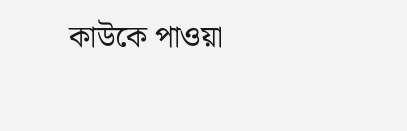কাউকে পাওয়া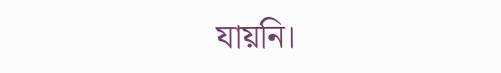যায়নি।